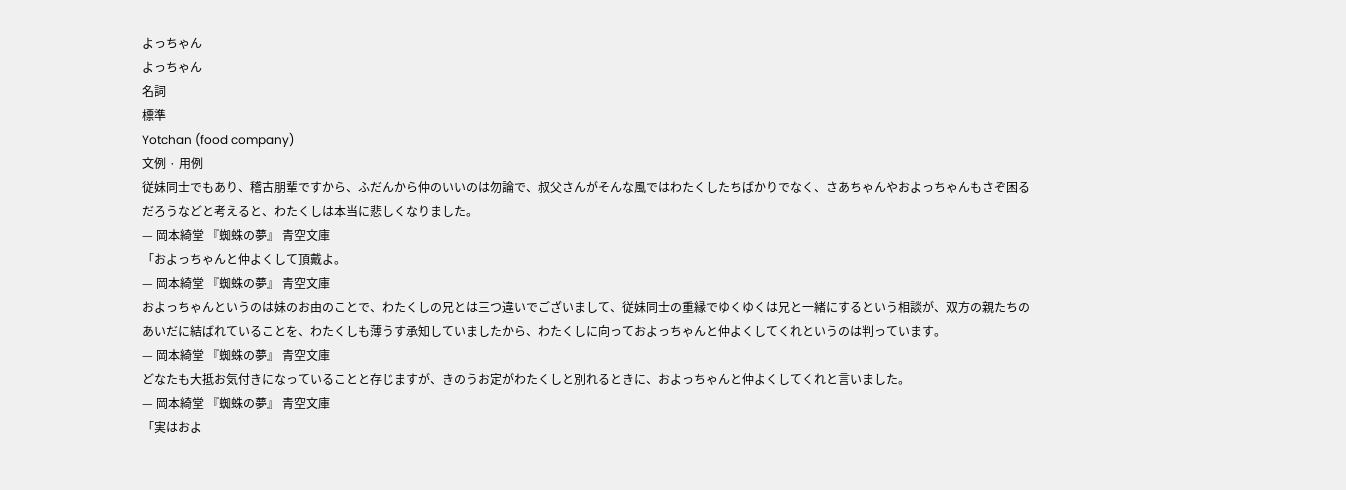よっちゃん
よっちゃん
名詞
標準
Yotchan (food company)
文例 · 用例
従妹同士でもあり、稽古朋輩ですから、ふだんから仲のいいのは勿論で、叔父さんがそんな風ではわたくしたちばかりでなく、さあちゃんやおよっちゃんもさぞ困るだろうなどと考えると、わたくしは本当に悲しくなりました。
— 岡本綺堂 『蜘蛛の夢』 青空文庫
「およっちゃんと仲よくして頂戴よ。
— 岡本綺堂 『蜘蛛の夢』 青空文庫
およっちゃんというのは妹のお由のことで、わたくしの兄とは三つ違いでございまして、従妹同士の重縁でゆくゆくは兄と一緒にするという相談が、双方の親たちのあいだに結ばれていることを、わたくしも薄うす承知していましたから、わたくしに向っておよっちゃんと仲よくしてくれというのは判っています。
— 岡本綺堂 『蜘蛛の夢』 青空文庫
どなたも大抵お気付きになっていることと存じますが、きのうお定がわたくしと別れるときに、およっちゃんと仲よくしてくれと言いました。
— 岡本綺堂 『蜘蛛の夢』 青空文庫
「実はおよ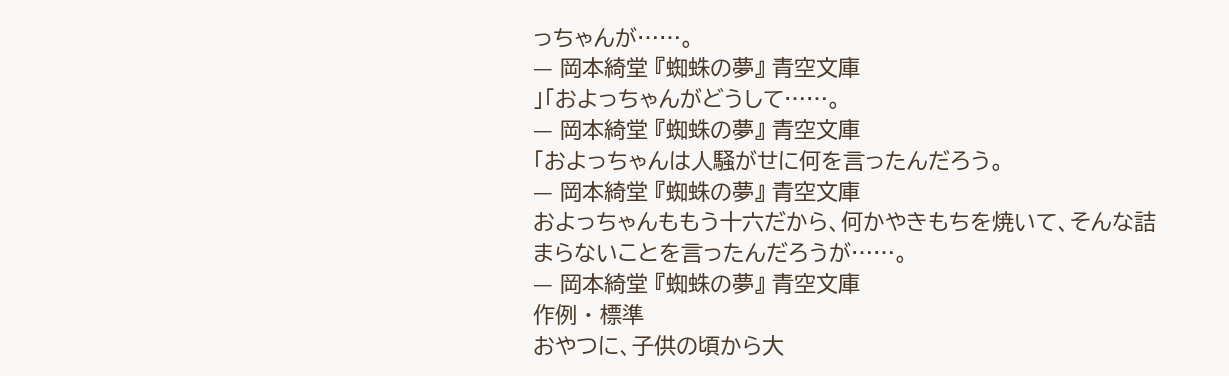っちゃんが……。
— 岡本綺堂 『蜘蛛の夢』 青空文庫
」「およっちゃんがどうして……。
— 岡本綺堂 『蜘蛛の夢』 青空文庫
「およっちゃんは人騒がせに何を言ったんだろう。
— 岡本綺堂 『蜘蛛の夢』 青空文庫
およっちゃんももう十六だから、何かやきもちを焼いて、そんな詰まらないことを言ったんだろうが……。
— 岡本綺堂 『蜘蛛の夢』 青空文庫
作例 · 標準
おやつに、子供の頃から大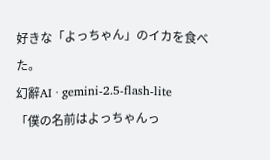好きな「よっちゃん」のイカを食べた。
幻辭AI · gemini-2.5-flash-lite
「僕の名前はよっちゃんっ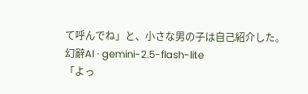て呼んでね」と、小さな男の子は自己紹介した。
幻辭AI · gemini-2.5-flash-lite
「よっ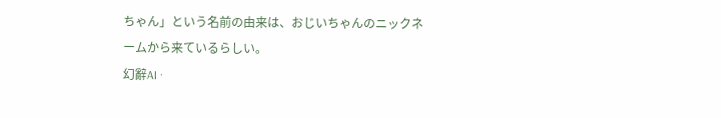ちゃん」という名前の由来は、おじいちゃんのニックネームから来ているらしい。
幻辭AI ·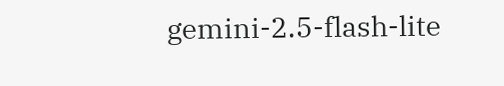gemini-2.5-flash-lite